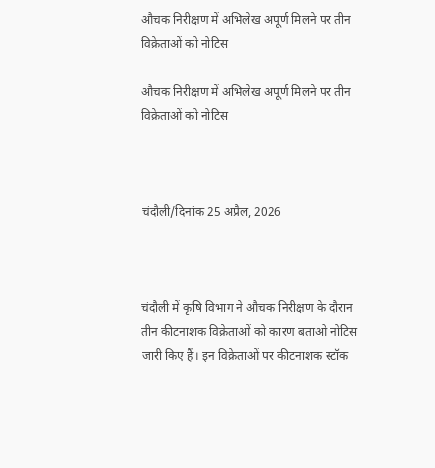औचक निरीक्षण में अभिलेख अपूर्ण मिलने पर तीन विक्रेताओं को नोटिस

औचक निरीक्षण में अभिलेख अपूर्ण मिलने पर तीन विक्रेताओं को नोटिस



चंदौली/दिनांक 25 अप्रैल, 2026



चंदौली में कृषि विभाग ने औचक निरीक्षण के दौरान तीन कीटनाशक विक्रेताओं को कारण बताओ नोटिस जारी किए हैं। इन विक्रेताओं पर कीटनाशक स्टॉक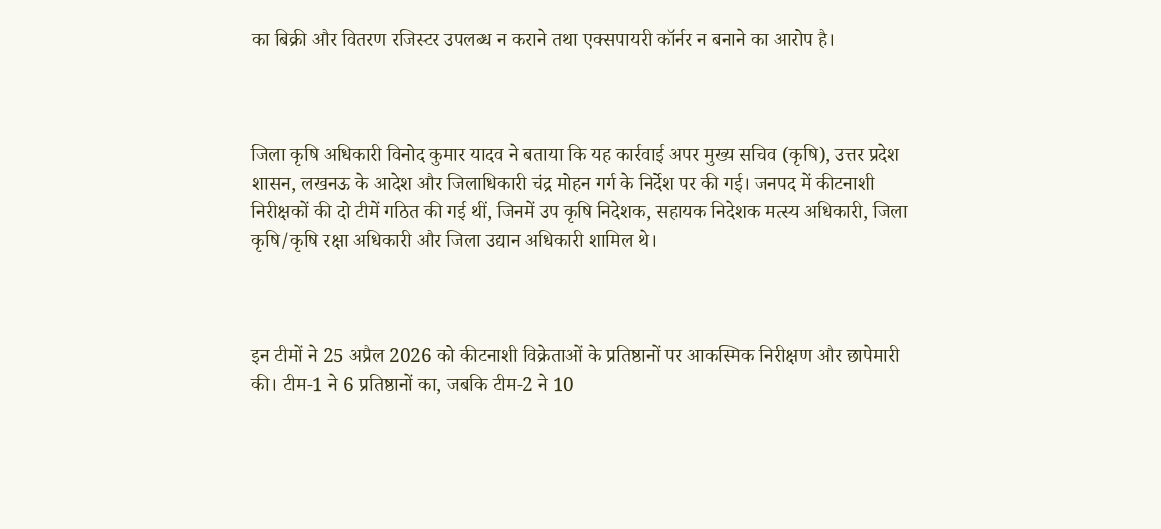का बिक्री और वितरण रजिस्टर उपलब्ध न कराने तथा एक्सपायरी कॉर्नर न बनाने का आरोप है।



जिला कृषि अधिकारी विनोद कुमार यादव ने बताया कि यह कार्रवाई अपर मुख्य सचिव (कृषि), उत्तर प्रदेश शासन, लखनऊ के आदेश और जिलाधिकारी चंद्र मोहन गर्ग के निर्देश पर की गई। जनपद में कीटनाशी निरीक्षकों की दो टीमें गठित की गई थीं, जिनमें उप कृषि निदेशक, सहायक निदेशक मत्स्य अधिकारी, जिला कृषि/कृषि रक्षा अधिकारी और जिला उद्यान अधिकारी शामिल थे।



इन टीमों ने 25 अप्रैल 2026 को कीटनाशी विक्रेताओं के प्रतिष्ठानों पर आकस्मिक निरीक्षण और छापेमारी की। टीम-1 ने 6 प्रतिष्ठानों का, जबकि टीम-2 ने 10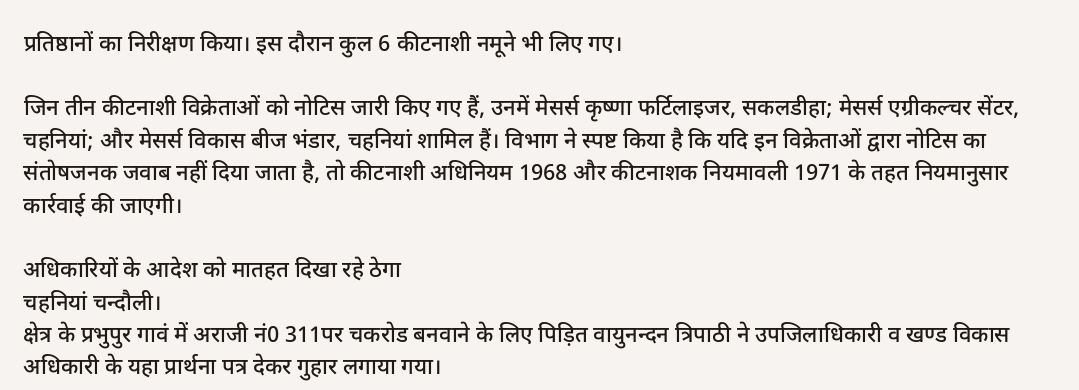प्रतिष्ठानों का निरीक्षण किया। इस दौरान कुल 6 कीटनाशी नमूने भी लिए गए।

जिन तीन कीटनाशी विक्रेताओं को नोटिस जारी किए गए हैं, उनमें मेसर्स कृष्णा फर्टिलाइजर, सकलडीहा; मेसर्स एग्रीकल्चर सेंटर, चहनियां; और मेसर्स विकास बीज भंडार, चहनियां शामिल हैं। विभाग ने स्पष्ट किया है कि यदि इन विक्रेताओं द्वारा नोटिस का संतोषजनक जवाब नहीं दिया जाता है, तो कीटनाशी अधिनियम 1968 और कीटनाशक नियमावली 1971 के तहत नियमानुसार कार्रवाई की जाएगी।

अधिकारियों के आदेश को मातहत दिखा रहे ठेगा
चहनियां चन्दौली।
क्षेत्र के प्रभुपुर गावं में अराजी नं0 311पर चकरोड बनवाने के लिए पिड़ित वायुनन्दन त्रिपाठी ने उपजिलाधिकारी व खण्ड विकास अधिकारी के यहा प्रार्थना पत्र देकर गुहार लगाया गया।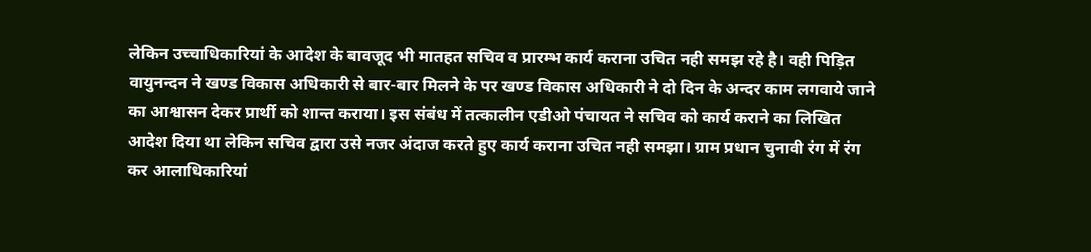लेकिन उच्चाधिकारियां के आदेश के बावजूद भी मातहत सचिव व प्रारम्भ कार्य कराना उचित नही समझ रहे है। वही पिड़ित वायुनन्दन ने खण्ड विकास अधिकारी से बार-बार मिलने के पर खण्ड विकास अधिकारी ने दो दिन के अन्दर काम लगवाये जाने का आश्वासन देकर प्रार्थी को शान्त कराया। इस संबंध में तत्कालीन एडीओ पंचायत ने सचिव को कार्य कराने का लिखित आदेश दिया था लेकिन सचिव द्वारा उसे नजर अंदाज करते हुए कार्य कराना उचित नही समझा। ग्राम प्रधान चुनावी रंग में रंग कर आलाधिकारियां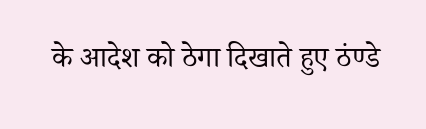के आदेश को ठेगा दिखाते हुए ठंण्डे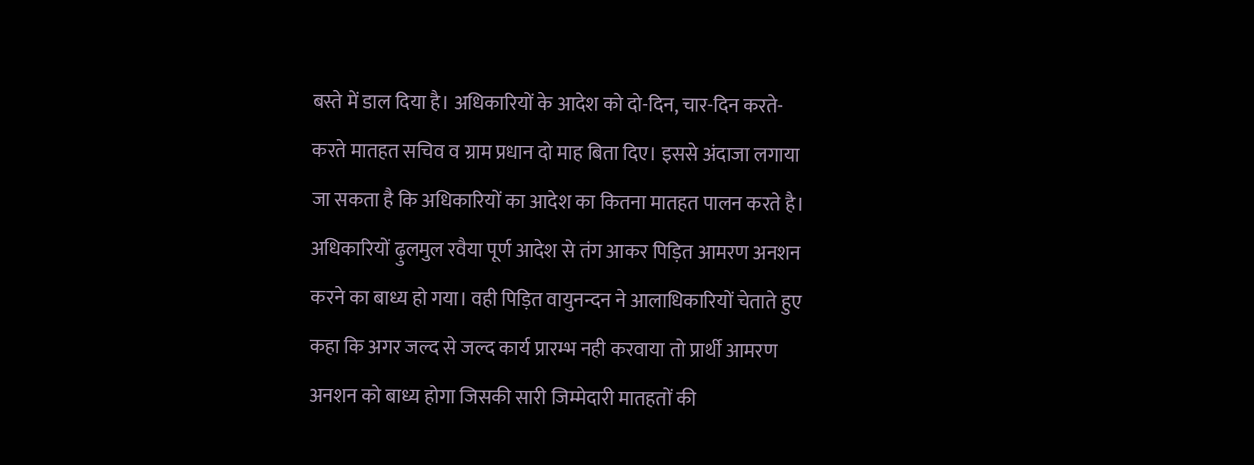बस्ते में डाल दिया है। अधिकारियों के आदेश को दो-दिन, चार-दिन करते-करते मातहत सचिव व ग्राम प्रधान दो माह बिता दिए। इससे अंदाजा लगाया जा सकता है कि अधिकारियों का आदेश का कितना मातहत पालन करते है। अधिकारियों ढ़ुलमुल रवैया पूर्ण आदेश से तंग आकर पिड़ित आमरण अनशन करने का बाध्य हो गया। वही पिड़ित वायुनन्दन ने आलाधिकारियों चेताते हुए कहा कि अगर जल्द से जल्द कार्य प्रारम्भ नही करवाया तो प्रार्थी आमरण अनशन को बाध्य होगा जिसकी सारी जिम्मेदारी मातहतों की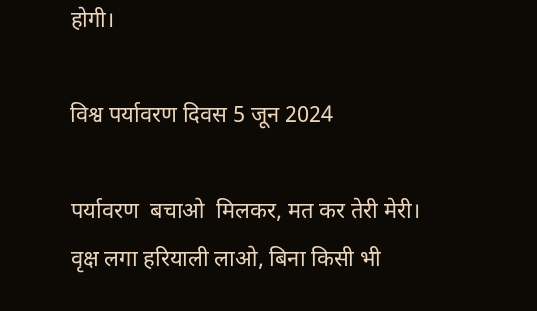होगी।

विश्व पर्यावरण दिवस 5 जून 2024

पर्यावरण  बचाओ  मिलकर, मत कर तेरी मेरी।
वृक्ष लगा हरियाली लाओ, बिना किसी भी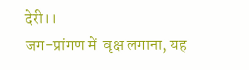देरी।।
जग-प्रांगण में  वृक्ष लगाना, यह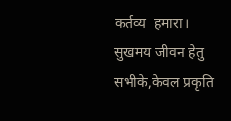कर्तव्य  हमारा।
सुखमय जीवन हेतु सभीके,केवल प्रकृति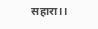सहारा।।